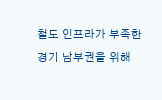철도 인프라가 부족한 경기 남부권을 위해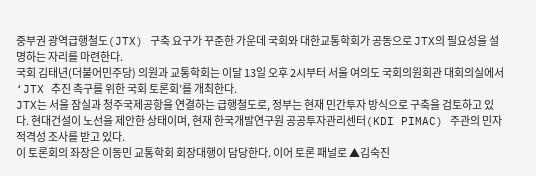중부권 광역급행철도(JTX) 구축 요구가 꾸준한 가운데 국회와 대한교통학회가 공동으로 JTX의 필요성을 설명하는 자리를 마련한다.
국회 김태년(더불어민주당) 의원과 교통학회는 이달 13일 오후 2시부터 서울 여의도 국회의원회관 대회의실에서 ‘JTX 추진 촉구를 위한 국회 토론회’를 개최한다.
JTX는 서울 잠실과 청주국제공항을 연결하는 급행철도로, 정부는 현재 민간투자 방식으로 구축을 검토하고 있다. 현대건설이 노선을 제안한 상태이며, 현재 한국개발연구원 공공투자관리센터(KDI PIMAC) 주관의 민자적격성 조사를 받고 있다.
이 토론회의 좌장은 이동민 교통학회 회장대행이 담당한다. 이어 토론 패널로 ▲김숙진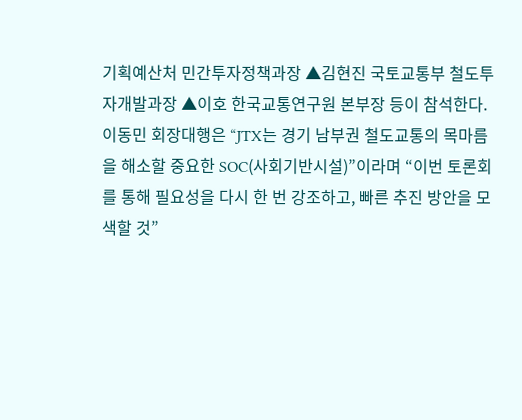기획예산처 민간투자정책과장 ▲김현진 국토교통부 철도투자개발과장 ▲이호 한국교통연구원 본부장 등이 참석한다.
이동민 회장대행은 “JTX는 경기 남부권 철도교통의 목마름을 해소할 중요한 SOC(사회기반시설)”이라며 “이번 토론회를 통해 필요성을 다시 한 번 강조하고, 빠른 추진 방안을 모색할 것”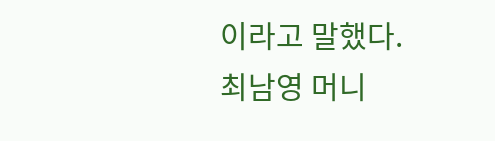이라고 말했다.
최남영 머니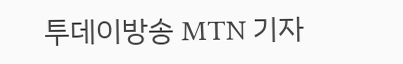투데이방송 MTN 기자